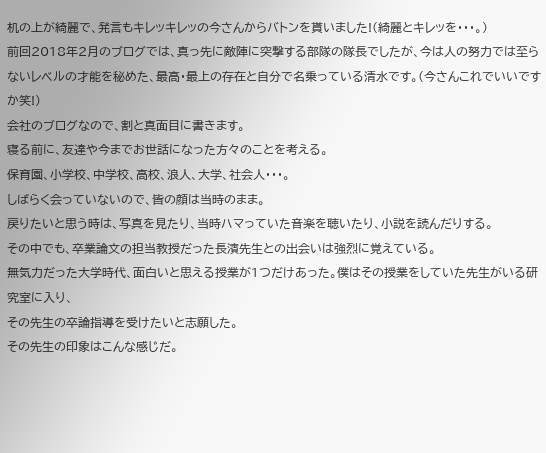机の上が綺麗で、発言もキレッキレッの今さんからバトンを貰いました!(綺麗とキレッを・・・。)
前回2018年2月のブログでは、真っ先に敵陣に突撃する部隊の隊長でしたが、今は人の努力では至らないレベルの才能を秘めた、最高・最上の存在と自分で名乗っている清水です。(今さんこれでいいですか笑!)
会社のブログなので、割と真面目に書きます。
寝る前に、友達や今までお世話になった方々のことを考える。
保育園、小学校、中学校、高校、浪人、大学、社会人・・・。
しばらく会っていないので、皆の顔は当時のまま。
戻りたいと思う時は、写真を見たり、当時ハマっていた音楽を聴いたり、小説を読んだりする。
その中でも、卒業論文の担当教授だった長濱先生との出会いは強烈に覚えている。
無気力だった大学時代、面白いと思える授業が1つだけあった。僕はその授業をしていた先生がいる研究室に入り、
その先生の卒論指導を受けたいと志願した。
その先生の印象はこんな感じだ。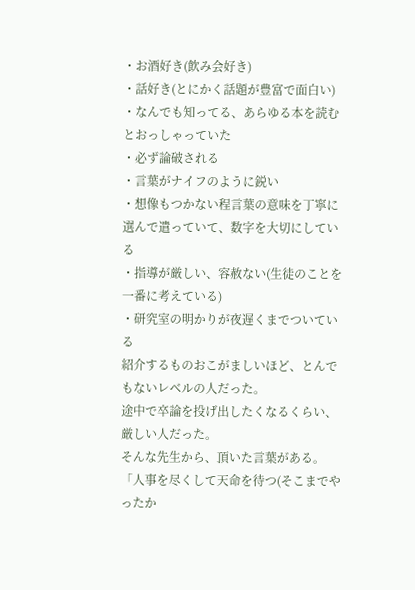・お酒好き(飲み会好き)
・話好き(とにかく話題が豊富で面白い)
・なんでも知ってる、あらゆる本を読むとおっしゃっていた
・必ず論破される
・言葉がナイフのように鋭い
・想像もつかない程言葉の意味を丁寧に選んで遣っていて、数字を大切にしている
・指導が厳しい、容赦ない(生徒のことを一番に考えている)
・研究室の明かりが夜遅くまでついている
紹介するものおこがましいほど、とんでもないレベルの人だった。
途中で卒論を投げ出したくなるくらい、厳しい人だった。
そんな先生から、頂いた言葉がある。
「人事を尽くして天命を待つ(そこまでやったか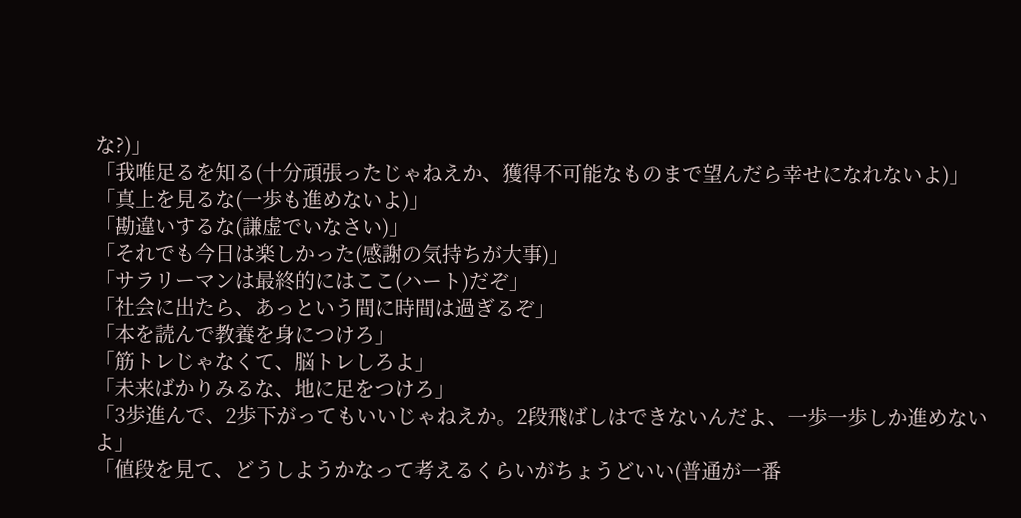な?)」
「我唯足るを知る(十分頑張ったじゃねえか、獲得不可能なものまで望んだら幸せになれないよ)」
「真上を見るな(一歩も進めないよ)」
「勘違いするな(謙虚でいなさい)」
「それでも今日は楽しかった(感謝の気持ちが大事)」
「サラリーマンは最終的にはここ(ハート)だぞ」
「社会に出たら、あっという間に時間は過ぎるぞ」
「本を読んで教養を身につけろ」
「筋トレじゃなくて、脳トレしろよ」
「未来ばかりみるな、地に足をつけろ」
「3歩進んで、2歩下がってもいいじゃねえか。2段飛ばしはできないんだよ、一歩一歩しか進めないよ」
「値段を見て、どうしようかなって考えるくらいがちょうどいい(普通が一番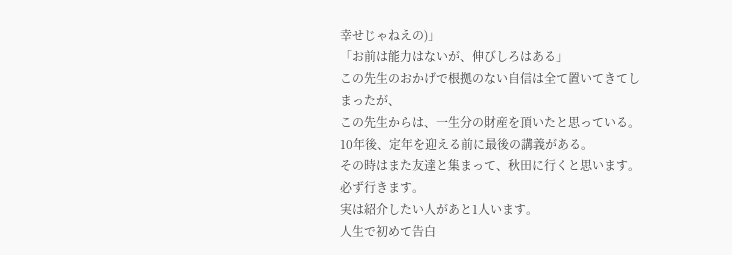幸せじゃねえの)」
「お前は能力はないが、伸びしろはある」
この先生のおかげで根拠のない自信は全て置いてきてしまったが、
この先生からは、一生分の財産を頂いたと思っている。
10年後、定年を迎える前に最後の講義がある。
その時はまた友達と集まって、秋田に行くと思います。必ず行きます。
実は紹介したい人があと1人います。
人生で初めて告白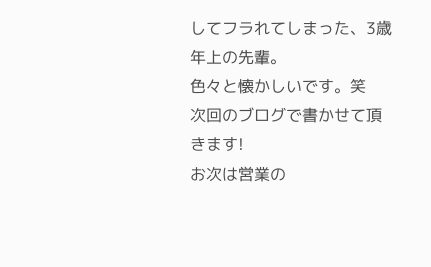してフラれてしまった、3歳年上の先輩。
色々と懐かしいです。笑
次回のブログで書かせて頂きます!
お次は営業の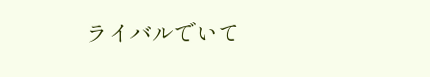ライバルでいて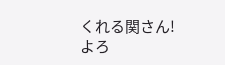くれる関さん!
よろ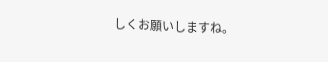しくお願いしますね。